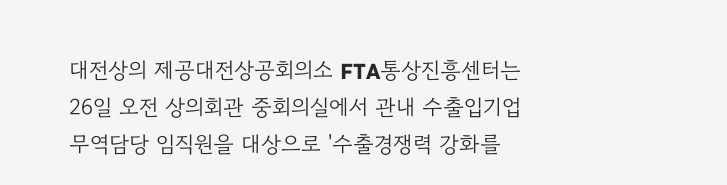대전상의 제공대전상공회의소 FTA통상진흥센터는 26일 오전 상의회관 중회의실에서 관내 수출입기업 무역담당 임직원을 대상으로 '수출경쟁력 강화를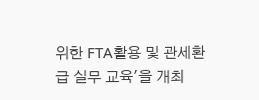위한 FTA활용 및 관세환급 실무 교육'을 개최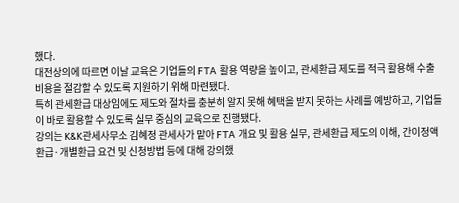했다.
대전상의에 따르면 이날 교육은 기업들의 FTA 활용 역량을 높이고, 관세환급 제도를 적극 활용해 수출 비용을 절감할 수 있도록 지원하기 위해 마련됐다.
특히 관세환급 대상임에도 제도와 절차를 충분히 알지 못해 혜택을 받지 못하는 사례를 예방하고, 기업들이 바로 활용할 수 있도록 실무 중심의 교육으로 진행됐다.
강의는 K&K관세사무소 김혜정 관세사가 맡아 FTA 개요 및 활용 실무, 관세환급 제도의 이해, 간이정액환급·개별환급 요건 및 신청방법 등에 대해 강의했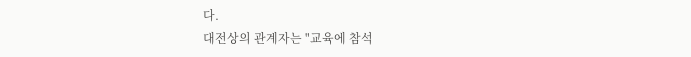다.
대전상의 관계자는 "교육에 참석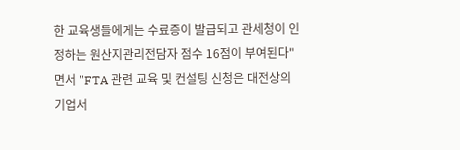한 교육생들에게는 수료증이 발급되고 관세청이 인정하는 원산지관리전담자 점수 16점이 부여된다"면서 "FTA 관련 교육 및 컨설팅 신청은 대전상의 기업서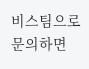비스팀으로 문의하면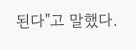된다"고 말했다.